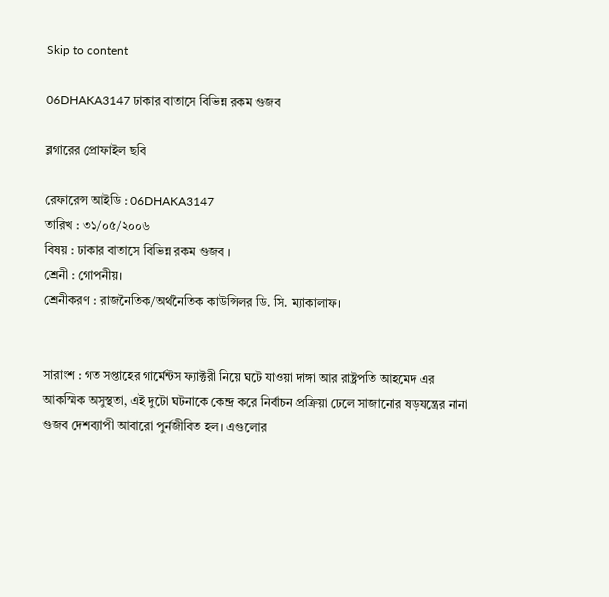Skip to content

06DHAKA3147 ঢাকার বাতাসে বিভিন্ন রকম গুজব

ব্লগারের প্রোফাইল ছবি

রেফারেন্স আইডি : 06DHAKA3147
তারিখ : ৩১/০৫/২০০৬
বিষয় : ঢাকার বাতাসে বিভিন্ন রকম গুজব ।
শ্রেনী : গোপনীয়।
শ্রেনীকরণ : রাজনৈতিক/অর্থনৈতিক কাউন্সিলর ডি. সি. ম্যাকালাফ।


সারাংশ : গত সপ্তাহের গার্মেন্টস ফ্যাক্টরী নিয়ে ঘটে যাওয়া দাঙ্গা আর রাষ্ট্রপতি আহমেদ এর আকস্মিক অসুস্থতা, এই দুটো ঘটনাকে কেন্দ্র করে নির্বাচন প্রক্রিয়া ঢেলে সাজানোর ষড়যন্ত্রের নানা গুজব দেশব্যাপী আবারো পুর্নজীবিত হল। এগুলোর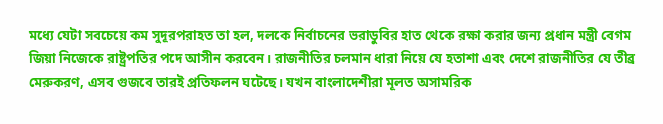মধ্যে যেটা সবচেয়ে কম সুদূরপরাহত তা হল, দলকে নির্বাচনের ভরাডুবির হাত থেকে রক্ষা করার জন্য প্রধান মন্ত্রী বেগম জিয়া নিজেকে রাষ্ট্রপতির পদে আসীন করবেন। রাজনীতির চলমান ধারা নিয়ে যে হতাশা এবং দেশে রাজনীতির যে তীব্র মেরুকরণ, এসব গুজবে তারই প্রতিফলন ঘটেছে। যখন বাংলাদেশীরা মূলত অসামরিক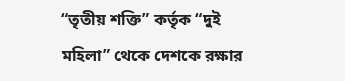“তৃতীয় শক্তি” কর্তৃক “দুই মহিলা” থেকে দেশকে রক্ষার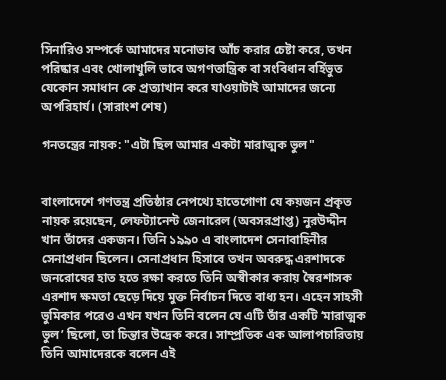সিনারিও সম্পর্কে আমাদের মনোভাব আঁচ করার চেষ্টা করে, তখন পরিষ্কার এবং খোলাখুলি ভাবে অগণতান্ত্রিক বা সংবিধান বর্হিভুত যেকোন সমাধান কে প্রত্যাখান করে যাওয়াটাই আমাদের জন্যে অপরিহার্য। (সারাংশ শেষ)

গনতন্ত্রের নায়ক: "এটা ছিল আমার একটা মারাত্মক ভুল"


বাংলাদেশে গণতন্ত্র প্রতিষ্ঠার নেপথ্যে হাতেগোণা যে কয়জন প্রকৃত নায়ক রয়েছেন, লেফট্যানেন্ট জেনারেল (অবসরপ্রাপ্ত) নুরউদ্দীন খান তাঁদের একজন। তিনি ১৯৯০ এ বাংলাদেশ সেনাবাহিনীর সেনাপ্রধান ছিলেন। সেনাপ্রধান হিসাবে তখন অবরুদ্ধ এরশাদকে জনরোষের হাত হতে রক্ষা করতে তিনি অস্বীকার করায় স্বৈরশাসক এরশাদ ক্ষমতা ছেড়ে দিয়ে মুক্ত নির্বাচন দিতে বাধ্য হন। এহেন সাহসী ভুমিকার পরেও এখন যখন তিনি বলেন যে এটি তাঁর একটি ‘মারাত্মক ভুল’ ছিলো, তা চিন্তার উদ্রেক করে। সাম্প্রতিক এক আলাপচারিতায় তিনি আমাদেরকে বলেন এই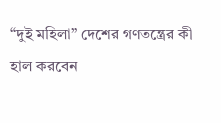“দুই মহিলা” দেশের গণতন্ত্রের কী হাল করবেন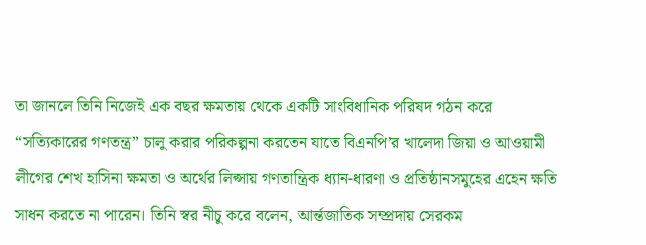তা জানলে তিনি নিজেই এক বছর ক্ষমতায় থেকে একটি সাংবিধানিক পরিষদ গঠন করে “সত্যিকারের গণতন্ত্র” চালু করার পরিকল্পনা করতেন যাতে বিএনপি’র খালেদা জিয়া ও আওয়ামী লীগের শেখ হাসিনা ক্ষমতা ও অর্থের লিপ্সায় গণতান্ত্রিক ধ্যান-ধারণা ও প্রতিষ্ঠানসমুহের এহেন ক্ষতি সাধন করতে না পারেন। তিনি স্বর নীচু করে বলেন, আর্ন্তজাতিক সম্প্রদায় সেরকম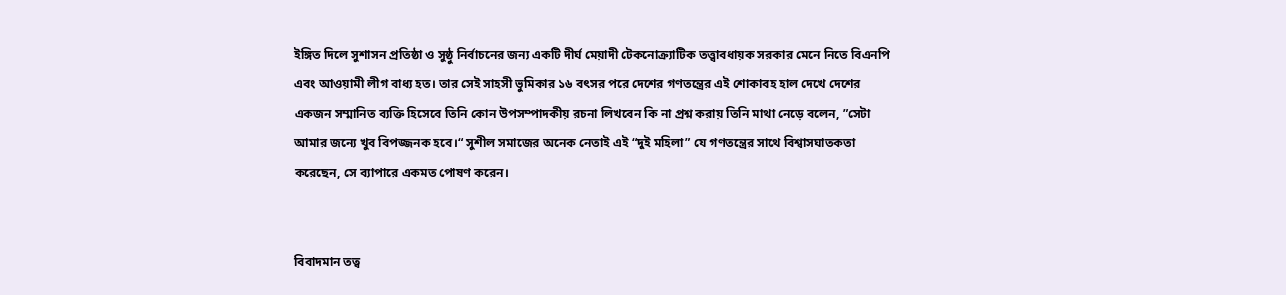ইঙ্গিত দিলে সুশাসন প্রতিষ্ঠা ও সুষ্ঠু নির্বাচনের জন্য একটি দীর্ঘ মেয়াদী টেকনোক্র্যাটিক তত্ত্বাবধায়ক সরকার মেনে নিতে বিএনপি এবং আওয়ামী লীগ বাধ্য হত। তার সেই সাহসী ভুমিকার ১৬ বৎসর পরে দেশের গণতন্ত্রের এই শোকাবহ হাল দেখে দেশের একজন সম্মানিত ব্যক্তি হিসেবে তিনি কোন উপসম্পাদকীয় রচনা লিখবেন কি না প্রশ্ন করায় তিনি মাথা নেড়ে বলেন, ”সেটা আমার জন্যে খুব বিপজ্জনক হবে।“ সুশীল সমাজের অনেক নেতাই এই “দুই মহিলা” যে গণতন্ত্রের সাথে বিশ্বাসঘাতকতা করেছেন, সে ব্যাপারে একমত পোষণ করেন।


বিবাদমান তত্ব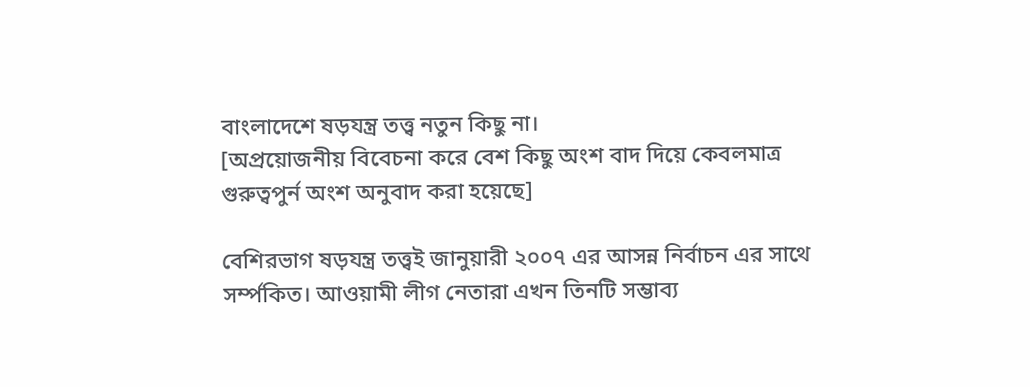বাংলাদেশে ষড়যন্ত্র তত্ত্ব নতুন কিছু না।
[অপ্রয়োজনীয় বিবেচনা করে বেশ কিছু অংশ বাদ দিয়ে কেবলমাত্র গুরুত্বপুর্ন অংশ অনুবাদ করা হয়েছে]

বেশিরভাগ ষড়যন্ত্র তত্ত্বই জানুয়ারী ২০০৭ এর আসন্ন নির্বাচন এর সাথে সর্ম্পকিত। আওয়ামী লীগ নেতারা এখন তিনটি সম্ভাব্য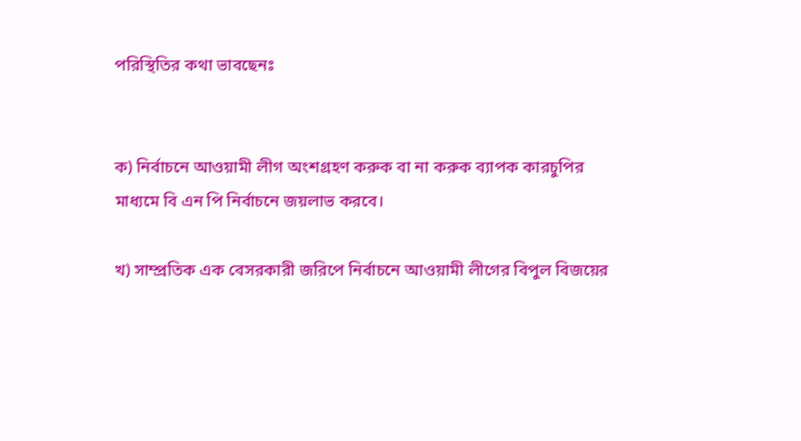পরিস্থিতির কথা ভাবছেনঃ


ক) নির্বাচনে আওয়ামী লীগ অংশগ্রহণ করুক বা না করুক ব্যাপক কারচুপির মাধ্যমে বি এন পি নির্বাচনে জয়লাভ করবে।

খ) সাম্প্রতিক এক বেসরকারী জরিপে নির্বাচনে আওয়ামী লীগের বিপুল বিজয়ের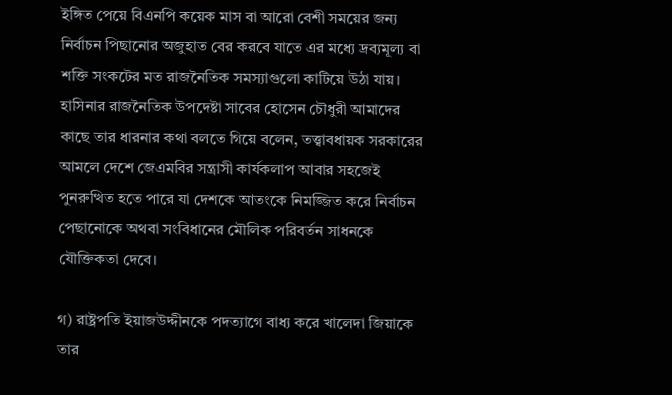ইঙ্গিত পেয়ে বিএনপি কয়েক মাস বা আরো বেশী সময়ের জন্য নির্বাচন পিছানোর অজুহাত বের করবে যাতে এর মধ্যে দ্রব্যমূল্য বা শক্তি সংকটের মত রাজনৈতিক সমস্যাগুলো কাটিয়ে উঠা যায়। হাসিনার রাজনৈতিক উপদেষ্টা সাবের হোসেন চৌধুরী আমাদের কাছে তার ধারনার কথা বলতে গিয়ে বলেন, তত্ত্বাবধায়ক সরকারের আমলে দেশে জেএমবির সন্ত্রাসী কার্যকলাপ আবার সহজেই পুনরুত্থিত হতে পারে যা দেশকে আতংকে নিমজ্জিত করে নির্বাচন পেছানোকে অথবা সংবিধানের মৌলিক পরিবর্তন সাধনকে যৌক্তিকতা দেবে।

গ) রাষ্ট্রপতি ইয়াজউদ্দীনকে পদত্যাগে বাধ্য করে খালেদা জিয়াকে তার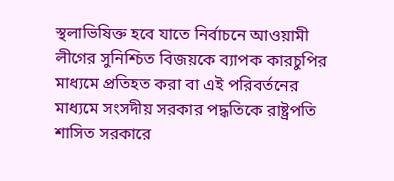স্থলাভিষিক্ত হবে যাতে নির্বাচনে আওয়ামী লীগের সুনিশ্চিত বিজয়কে ব্যাপক কারচুপির মাধ্যমে প্রতিহত করা বা এই পরিবর্তনের মাধ্যমে সংসদীয় সরকার পদ্ধতিকে রাষ্ট্রপতি শাসিত সরকারে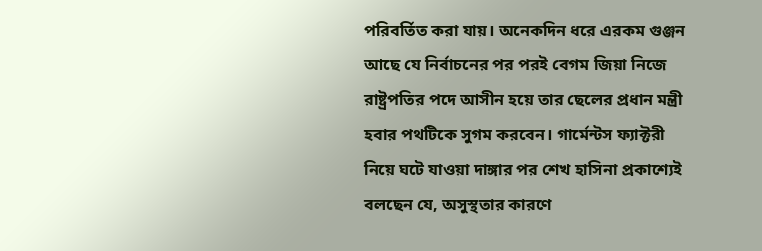পরিবর্তিত করা যায়। অনেকদিন ধরে এরকম গুঞ্জন আছে যে নির্বাচনের পর পরই বেগম জিয়া নিজে রাষ্ট্রপতির পদে আসীন হয়ে তার ছেলের প্রধান মন্ত্রী হবার পথটিকে সুগম করবেন। গার্মেন্টস ফ্যাক্টরী নিয়ে ঘটে যাওয়া দাঙ্গার পর শেখ হাসিনা প্রকাশ্যেই বলছেন যে, অসুস্থতার কারণে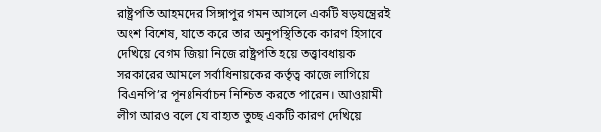রাষ্ট্রপতি আহমদের সিঙ্গাপুর গমন আসলে একটি ষড়যন্ত্রেরই অংশ বিশেষ, যাতে করে তার অনুপস্থিতিকে কারণ হিসাবে দেখিয়ে বেগম জিয়া নিজে রাষ্ট্রপতি হয়ে তত্ত্বাবধায়ক সরকারের আমলে সর্বাধিনায়কের কর্তৃত্ব কাজে লাগিয়ে বিএনপি’র পূনঃনির্বাচন নিশ্চিত করতে পারেন। আওয়ামী লীগ আরও বলে যে বাহ্যত তুচ্ছ একটি কারণ দেখিয়ে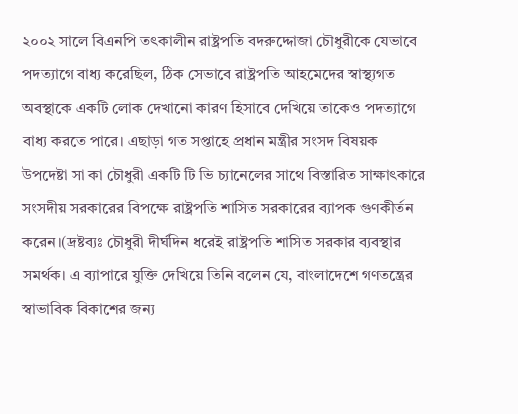২০০২ সালে বিএনপি তৎকালীন রাষ্ট্রপতি বদরুদ্দোজা চৌধুরীকে যেভাবে পদত্যাগে বাধ্য করেছিল, ঠিক সেভাবে রাষ্ট্রপতি আহমেদের স্বাস্থ্যগত অবস্থাকে একটি লোক দেখানো কারণ হিসাবে দেখিয়ে তাকেও পদত্যাগে বাধ্য করতে পারে। এছাড়া গত সপ্তাহে প্রধান মন্ত্রীর সংসদ বিষয়ক উপদেষ্টা সা কা চৌধুরী একটি টি ভি চ্যানেলের সাথে বিস্তারিত সাক্ষাৎকারে সংসদীয় সরকারের বিপক্ষে রাষ্ট্রপতি শাসিত সরকারের ব্যাপক গুণকীর্তন করেন।(দ্রষ্টব্যঃ চৌধুরী দীর্ঘদিন ধরেই রাষ্ট্রপতি শাসিত সরকার ব্যবস্থার সমর্থক। এ ব্যাপারে যুক্তি দেখিয়ে তিনি বলেন যে, বাংলাদেশে গণতন্ত্রের স্বাভাবিক বিকাশের জন্য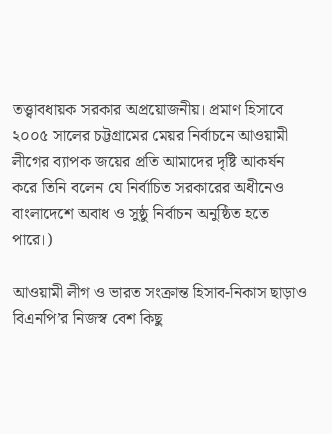তত্ত্বাবধায়ক সরকার অপ্রয়োজনীয়। প্রমাণ হিসাবে ২০০৫ সালের চট্টগ্রামের মেয়র নির্বাচনে আওয়ামী লীগের ব্যাপক জয়ের প্রতি আমাদের দৃষ্টি আকর্ষন করে তিনি বলেন যে নির্বাচিত সরকারের অধীনেও বাংলাদেশে অবাধ ও সুষ্ঠু নির্বাচন অনুষ্ঠিত হতে পারে।)

আওয়ামী লীগ ও ভারত সংক্রান্ত হিসাব-নিকাস ছাড়াও বিএনপি’র নিজস্ব বেশ কিছু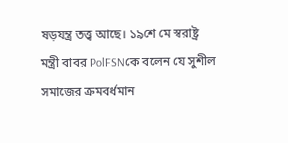ষড়যন্ত্র তত্ত্ব আছে। ১৯শে মে স্বরাষ্ট্র মন্ত্রী বাবর PolFSNকে বলেন যে সুশীল সমাজের ক্রমবর্ধমান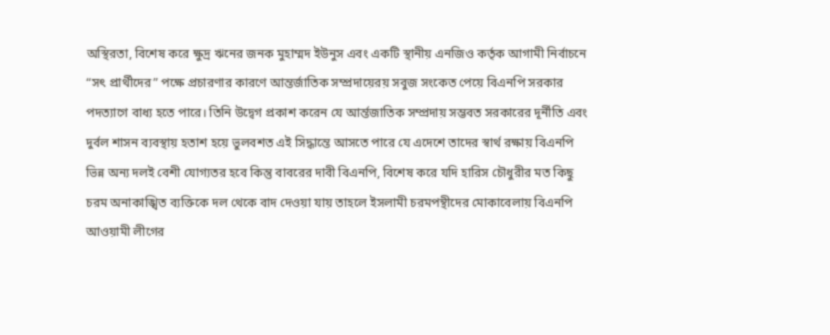অস্থিরতা, বিশেষ করে ক্ষুদ্র ঋনের জনক মুহাম্মদ ইউনুস এবং একটি স্থানীয় এনজিও কর্তৃক আগামী নির্বাচনে “সৎ প্রার্থীদের” পক্ষে প্রচারণার কারণে আন্তর্জাতিক সম্প্রদায়েরয় সবুজ সংকেত পেয়ে বিএনপি সরকার পদত্যাগে বাধ্য হতে পারে। তিনি উদ্বেগ প্রকাশ করেন যে আর্ন্তজাতিক সম্প্রদায় সম্ভবত সরকারের দূর্নীতি এবং দুর্বল শাসন ব্যবস্থায় হতাশ হয়ে ভুলবশত এই সিদ্ধান্তে আসতে পারে যে এদেশে তাদের স্বার্থ রক্ষায় বিএনপি ভিন্ন অন্য দলই বেশী যোগ্যতর হবে কিন্তু বাবরের দাবী বিএনপি, বিশেষ করে যদি হারিস চৌধুরীর মত কিছু চরম অনাকাঙ্খিত ব্যক্তিকে দল থেকে বাদ দেওয়া যায় তাহলে ইসলামী চরমপন্থীদের মোকাবেলায় বিএনপি আওয়ামী লীগের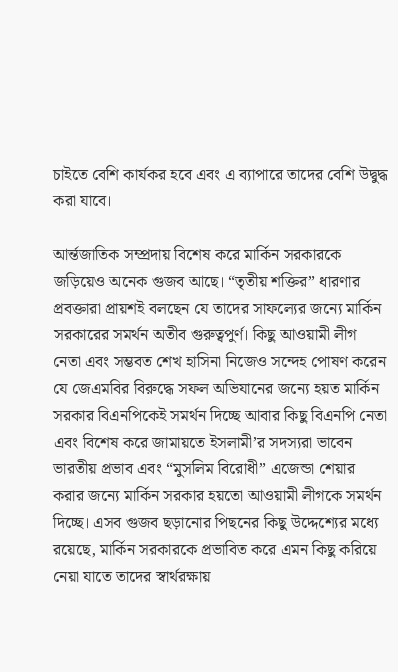চাইতে বেশি কার্যকর হবে এবং এ ব্যাপারে তাদের বেশি উদ্বুদ্ধ করা যাবে।

আর্ন্তজাতিক সম্প্রদায় বিশেষ করে মার্কিন সরকারকে জড়িয়েও অনেক গুজব আছে। “তৃতীয় শক্তির” ধারণার প্রবক্তারা প্রায়শই বলছেন যে তাদের সাফল্যের জন্যে মার্কিন সরকারের সমর্থন অতীব গুরুত্বপুর্ণ। কিছু আওয়ামী লীগ নেতা এবং সম্ভবত শেখ হাসিনা নিজেও সন্দেহ পোষণ করেন যে জেএমবির বিরুদ্ধে সফল অভিযানের জন্যে হয়ত মার্কিন সরকার বিএনপিকেই সমর্থন দিচ্ছে আবার কিছু বিএনপি নেতা এবং বিশেষ করে জামায়তে ইসলামী’র সদস্যরা ভাবেন ভারতীয় প্রভাব এবং “মুসলিম বিরোধী” এজেন্ডা শেয়ার করার জন্যে মার্কিন সরকার হয়তো আওয়ামী লীগকে সমর্থন দিচ্ছে। এসব গুজব ছড়ানোর পিছনের কিছু উদ্দেশ্যের মধ্যে রয়েছে, মার্কিন সরকারকে প্রভাবিত করে এমন কিছু করিয়ে নেয়া যাতে তাদের স্বার্থরক্ষায়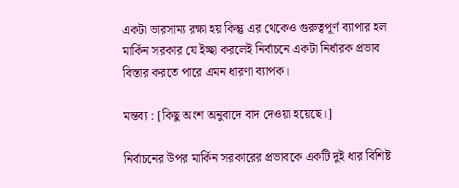একটা ভারসাম্য রক্ষা হয় কিন্তু এর থেকেও গুরুত্বপূর্ণ ব্যাপার হল মার্কিন সরকার যে ইচ্ছা করলেই নির্বাচনে একটা নির্ধারক প্রভাব বিস্তার করতে পারে এমন ধারণা ব্যাপক।

মন্তব্য : [কিছু অংশ অনুবাদে বাদ দেওয়া হয়েছে।]

নির্বাচনের উপর মার্কিন সরকারের প্রভাবকে একটি দুই ধার বিশিষ্ট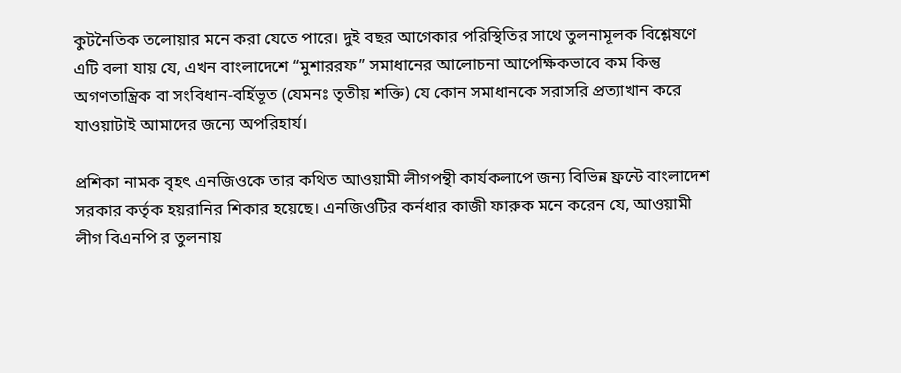কুটনৈতিক তলোয়ার মনে করা যেতে পারে। দুই বছর আগেকার পরিস্থিতির সাথে তুলনামূলক বিশ্লেষণে এটি বলা যায় যে, এখন বাংলাদেশে “মুশাররফ” সমাধানের আলোচনা আপেক্ষিকভাবে কম কিন্তু অগণতান্ত্রিক বা সংবিধান-বর্হিভূত (যেমনঃ তৃতীয় শক্তি) যে কোন সমাধানকে সরাসরি প্রত্যাখান করে যাওয়াটাই আমাদের জন্যে অপরিহার্য।

প্রশিকা নামক বৃহৎ এনজিওকে তার কথিত আওয়ামী লীগপন্থী কার্যকলাপে জন্য বিভিন্ন ফ্রন্টে বাংলাদেশ সরকার কর্তৃক হয়রানির শিকার হয়েছে। এনজিওটির কর্নধার কাজী ফারুক মনে করেন যে, আওয়ামী লীগ বিএনপি র তুলনায়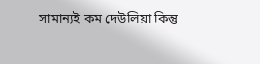সামান্যই কম দেউলিয়া কিন্তু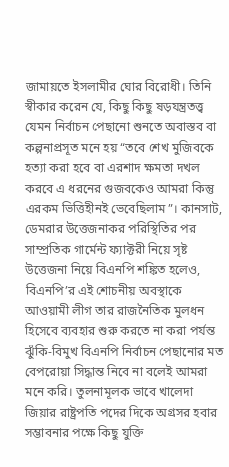জামায়তে ইসলামীর ঘোর বিরোধী। তিনি স্বীকার করেন যে, কিছু কিছু ষড়যন্ত্রতত্ত্ব যেমন নির্বাচন পেছানো শুনতে অবাস্তব বা কল্পনাপ্রসূত মনে হয় “তবে শেখ মুজিবকে হত্যা করা হবে বা এরশাদ ক্ষমতা দখল করবে এ ধরনের গুজবকেও আমরা কিন্তু এরকম ভিত্তিহীনই ভেবেছিলাম”। কানসাট, ডেমরার উত্তেজনাকর পরিস্থিতির পর সাম্প্রতিক গার্মেন্ট ফ্যাক্টরী নিয়ে সৃষ্ট উত্তেজনা নিয়ে বিএনপি শঙ্কিত হলেও, বিএনপি’র এই শোচনীয় অবস্থাকে আওয়ামী লীগ তার রাজনৈতিক মুলধন হিসেবে ব্যবহার শুরু করতে না করা পর্যন্ত ঝুঁকি-বিমুখ বিএনপি নির্বাচন পেছানোর মত বেপরোয়া সিদ্ধান্ত নিবে না বলেই আমরা মনে করি। তুলনামূলক ভাবে খালেদা জিয়ার রাষ্ট্রপতি পদের দিকে অগ্রসর হবার সম্ভাবনার পক্ষে কিছু যুক্তি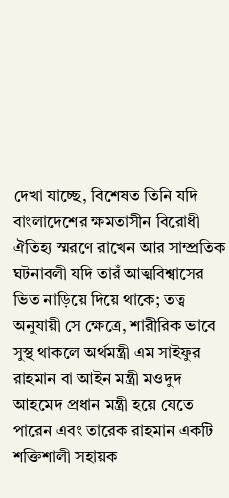দেখা যাচ্ছে, বিশেষত তিনি যদি বাংলাদেশের ক্ষমতাসীন বিরোধী ঐতিহ্য স্মরণে রাখেন আর সাম্প্রতিক ঘটনাবলী যদি তারঁ আত্মবিশ্বাসের ভিত নাড়িয়ে দিয়ে থাকে; তত্ব অনুযায়ী সে ক্ষেত্রে, শারীরিক ভাবে সুস্থ থাকলে অর্থমন্ত্রী এম সাইফুর রাহমান বা আইন মন্ত্রী মওদুদ আহমেদ প্রধান মন্ত্রী হয়ে যেতে পারেন এবং তারেক রাহমান একটি শক্তিশালী সহায়ক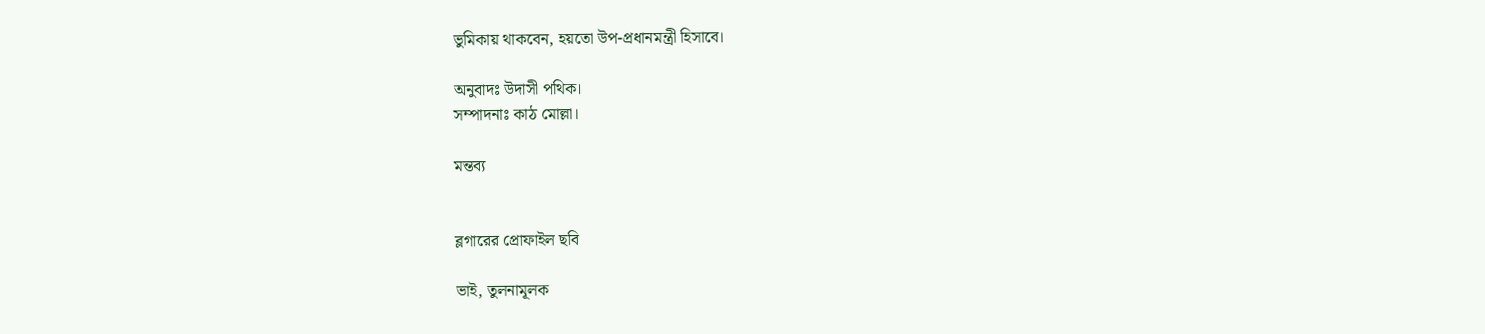ভুমিকায় থাকবেন, হয়তো উপ-প্রধানমন্ত্রী হিসাবে।

অনুবাদঃ উদাসী পথিক।
সম্পাদনাঃ কাঠ মোল্লা।

মন্তব্য


ব্লগারের প্রোফাইল ছবি

ভাই, তুলনামূলক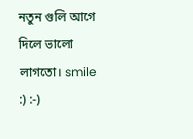নতুন গুলি আগে দিলে ভালো লাগতো। smile :) :-)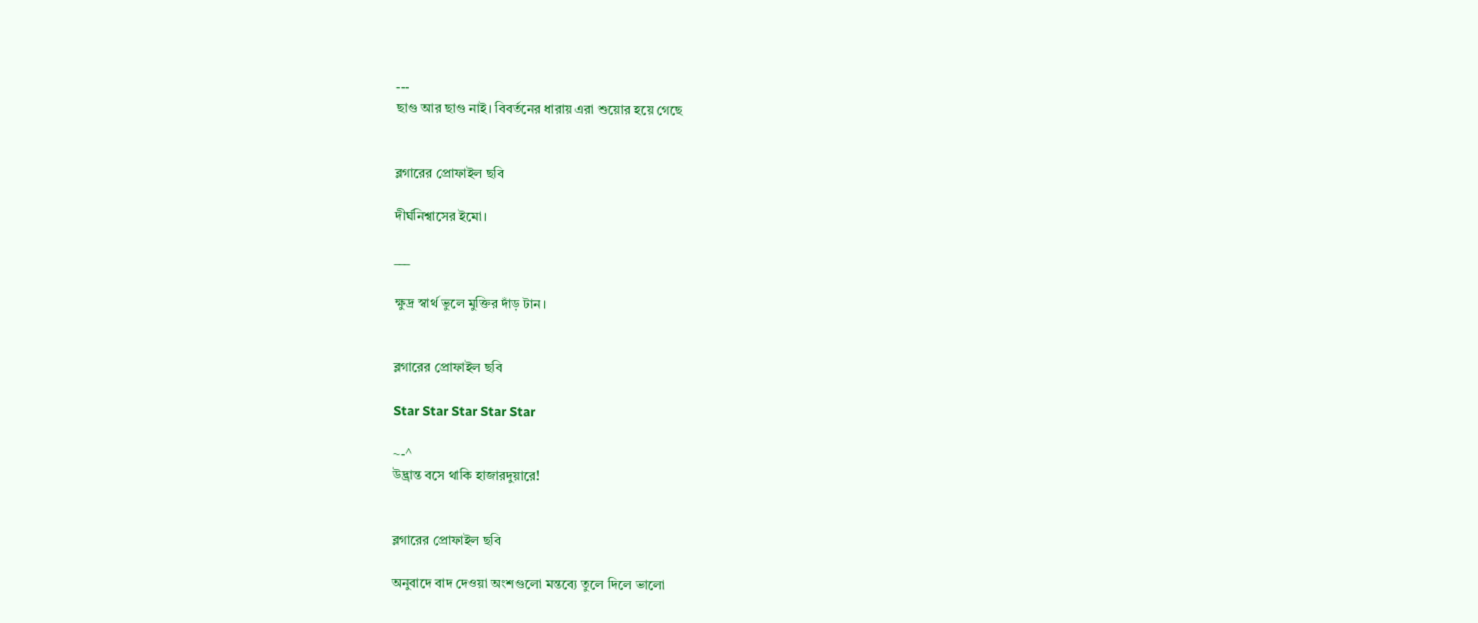---
ছাগু আর ছাগু নাই। বিবর্তনের ধারায় এরা শুয়োর হয়ে গেছে


ব্লগারের প্রোফাইল ছবি

দীর্ঘনিশ্বাসের ইমো।

___

ক্ষুদ্র স্বার্থ ভুলে মুক্তির দাঁড় টান।


ব্লগারের প্রোফাইল ছবি

Star Star Star Star Star

~-^
উদ্ভ্রান্ত বসে থাকি হাজারদুয়ারে!


ব্লগারের প্রোফাইল ছবি

অনুবাদে বাদ দেওয়া অংশগুলো মন্তব্যে তুলে দিলে ভালো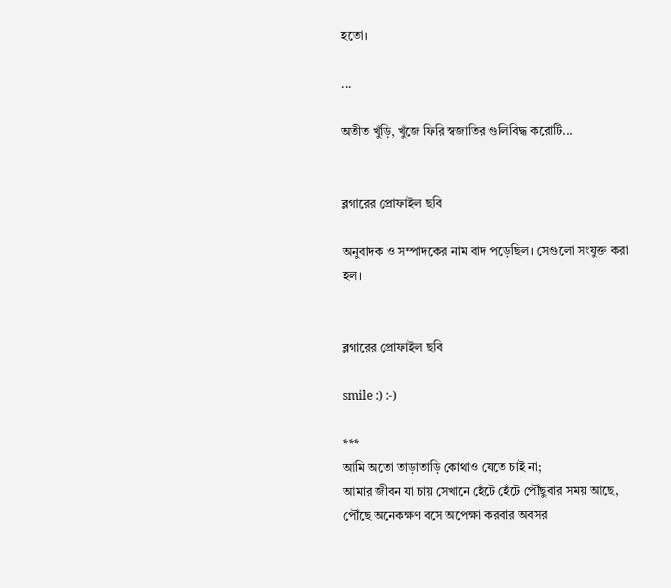হতো।

...

অতীত খুঁড়ি, খুঁজে ফিরি স্বজাতির গুলিবিদ্ধ করোটি...


ব্লগারের প্রোফাইল ছবি

অনুবাদক ও সম্পাদকের নাম বাদ পড়েছিল। সেগুলো সংযুক্ত করা হল।


ব্লগারের প্রোফাইল ছবি

smile :) :-)

***
আমি অতো তাড়াতাড়ি কোথাও যেতে চাই না;
আমার জীবন যা চায় সেখানে হেঁটে হেঁটে পৌঁছুবার সময় আছে,
পৌঁছে অনেকক্ষণ বসে অপেক্ষা করবার অবসর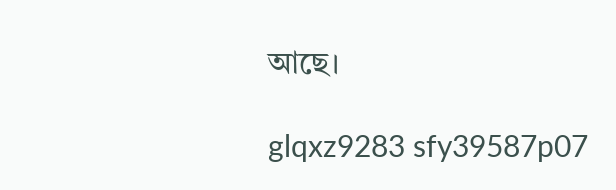আছে।

glqxz9283 sfy39587p07